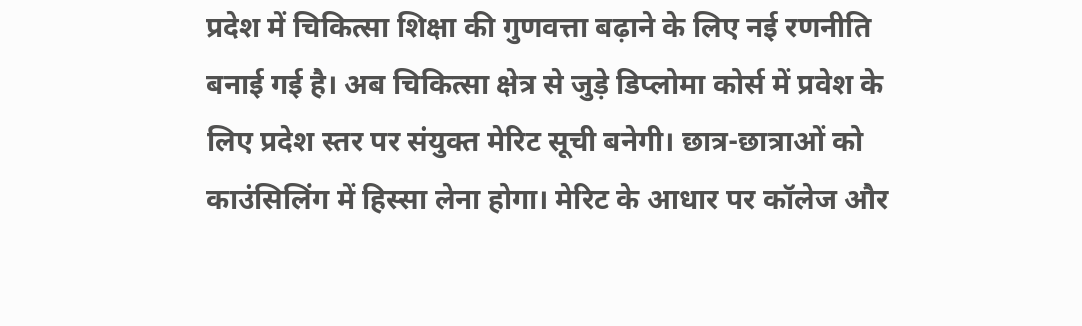प्रदेश में चिकित्सा शिक्षा की गुणवत्ता बढ़ाने के लिए नई रणनीति बनाई गई है। अब चिकित्सा क्षेत्र से जुड़े डिप्लोमा कोर्स में प्रवेश के लिए प्रदेश स्तर पर संयुक्त मेरिट सूची बनेगी। छात्र-छात्राओं को काउंसिलिंग में हिस्सा लेना होगा। मेरिट के आधार पर कॉलेज और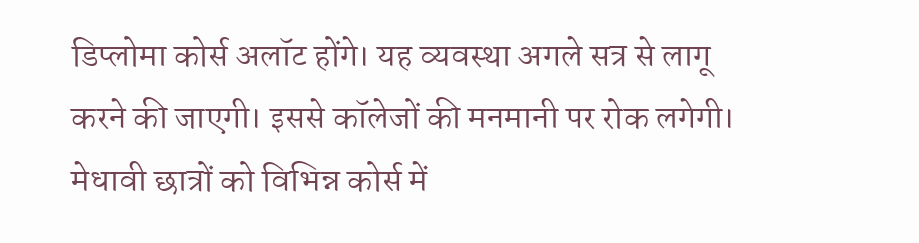डिप्लोमा कोर्स अलॉट होंगे। यह व्यवस्था अगले सत्र से लागू करने की जाएगी। इससे कॉलेजों की मनमानी पर रोक लगेगी। मेधावी छात्रों को विभिन्न कोर्स में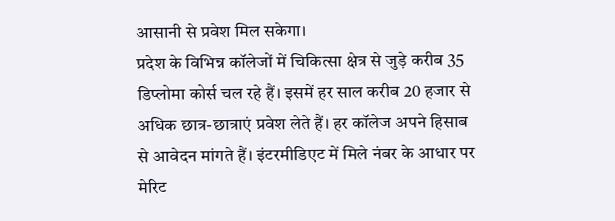आसानी से प्रवेश मिल सकेगा।
प्रदेश के विभिन्न कॉलेजों में चिकित्सा क्षेत्र से जुड़े करीब 35 डिप्लोमा कोर्स चल रहे हैं। इसमें हर साल करीब 20 हजार से अधिक छात्र-छात्राएं प्रवेश लेते हैं। हर कॉलेज अपने हिसाब से आवेदन मांगते हैं। इंटरमीडिएट में मिले नंबर के आधार पर मेरिट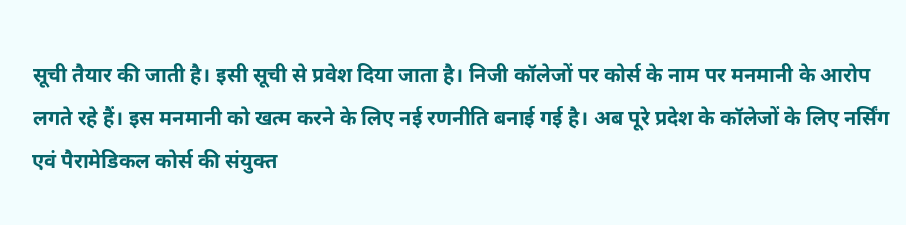सूची तैयार की जाती है। इसी सूची से प्रवेश दिया जाता है। निजी कॉलेजों पर कोर्स के नाम पर मनमानी के आरोप लगते रहे हैं। इस मनमानी को खत्म करने के लिए नई रणनीति बनाई गई है। अब पूरे प्रदेश के कॉलेजों के लिए नर्सिंग एवं पैरामेडिकल कोर्स की संयुक्त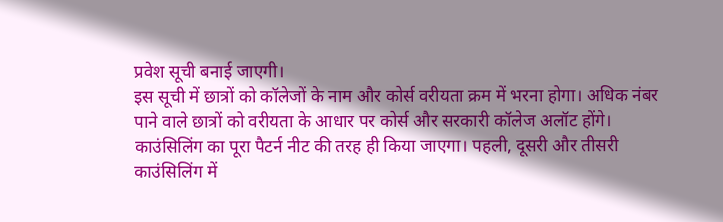प्रवेश सूची बनाई जाएगी।
इस सूची में छात्रों को कॉलेजों के नाम और कोर्स वरीयता क्रम में भरना होगा। अधिक नंबर पाने वाले छात्रों को वरीयता के आधार पर कोर्स और सरकारी कॉलेज अलॉट होंगे। काउंसिलिंग का पूरा पैटर्न नीट की तरह ही किया जाएगा। पहली, दूसरी और तीसरी काउंसिलिंग में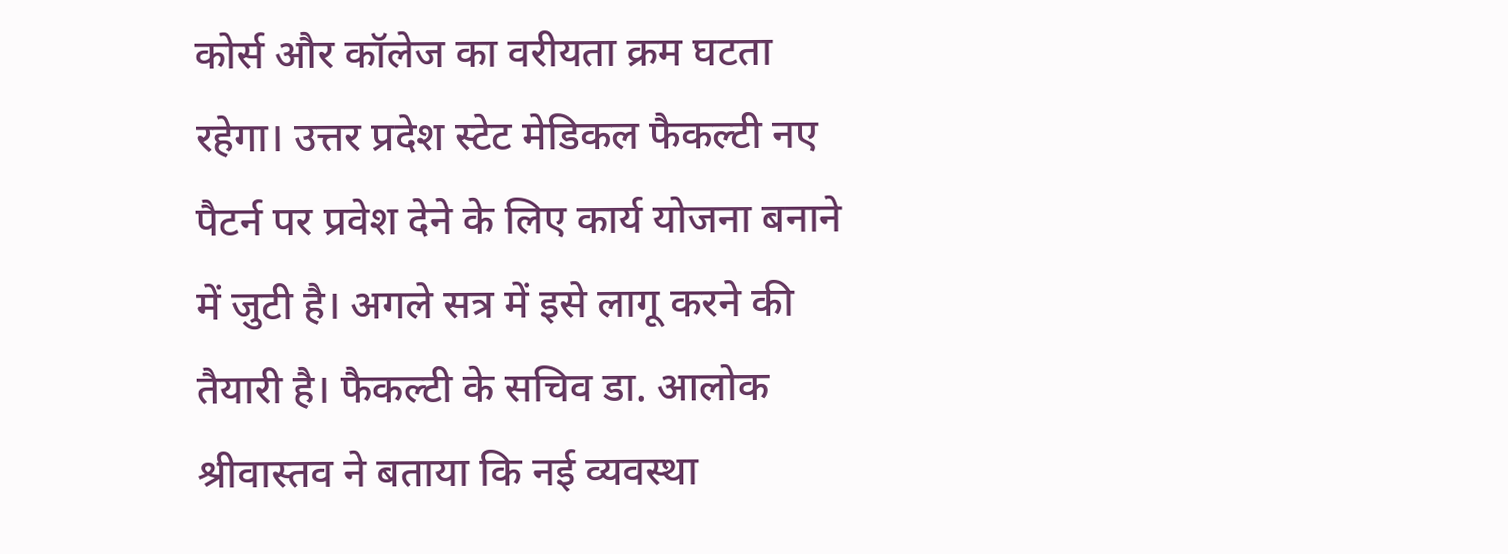कोर्स और कॉलेज का वरीयता क्रम घटता रहेगा। उत्तर प्रदेश स्टेट मेडिकल फैकल्टी नए पैटर्न पर प्रवेश देने के लिए कार्य योजना बनाने में जुटी है। अगले सत्र में इसे लागू करने की तैयारी है। फैकल्टी के सचिव डा. आलोक श्रीवास्तव ने बताया कि नई व्यवस्था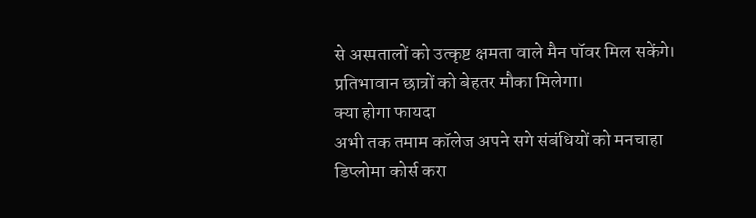से अस्पतालों को उत्कृष्ट क्षमता वाले मैन पॉवर मिल सकेंगे। प्रतिभावान छात्रों को बेहतर मौका मिलेगा।
क्या होगा फायदा
अभी तक तमाम कॉलेज अपने सगे संबंधियों को मनचाहा डिप्लोमा कोर्स करा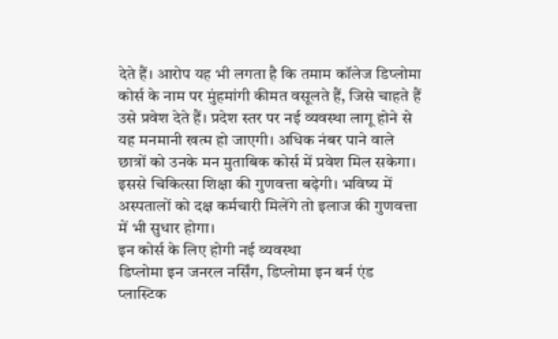देते हैं। आरोप यह भी लगता है कि तमाम कॉलेज डिप्लोमा कोर्स के नाम पर मुंहमांगी कीमत वसूलते हैं, जिसे चाहते हैं उसे प्रवेश देते हैं। प्रदेश स्तर पर नई व्यवस्था लागू होने से यह मनमानी खत्म हो जाएगी। अधिक नंबर पाने वाले छात्रों को उनके मन मुताबिक कोर्स में प्रवेश मिल सकेगा। इससे चिकित्सा शिक्षा की गुणवत्ता बढ़ेगी। भविष्य में अस्पतालों को दक्ष कर्मचारी मिलेंगे तो इलाज की गुणवत्ता में भी सुधार होगा।
इन कोर्स के लिए होगी नई व्यवस्था
डिप्लोमा इन जनरल नर्सिंग, डिप्लोमा इन बर्न एंड प्लास्टिक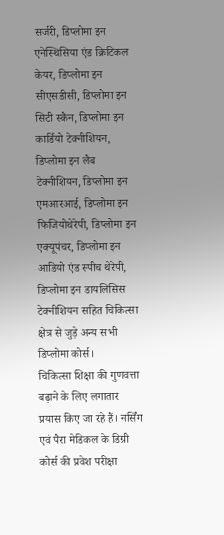सर्जरी, डिप्लोमा इन एनेस्थिसिया एंड क्रिटिकल केयर, डिप्लोमा इन सीएसडीसी, डिप्लोमा इन सिटी स्कैन, डिप्लोमा इन कार्डियो टेक्नीशियन, डिप्लोमा इन लैब टेक्नीशियन, डिप्लोमा इन एमआरआई, डिप्लोमा इन फिजियोथेरेपी, डिप्लोमा इन एक्यूपंचर, डिप्लोमा इन आडियो एंड स्पीच थेरेपी, डिप्लोमा इन डायलिसिस टेक्नीशियन सहित चिकित्सा क्षेत्र से जुड़े अन्य सभी डिप्लोमा कोर्स।
चिकित्सा शिक्षा की गुणवत्ता बढ़ाने के लिए लगातार प्रयास किए जा रहे हैं। नर्सिंग एवं पैरा मेडिकल के डिग्री कोर्स की प्रवेश परीक्षा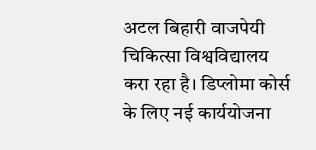अटल बिहारी वाजपेयी चिकित्सा विश्वविद्यालय करा रहा है। डिप्लोमा कोर्स के लिए नई कार्ययोजना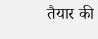तैयार की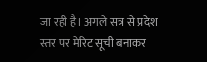जा रही है। अगले सत्र से प्रदेश स्तर पर मेरिट सूची बनाकर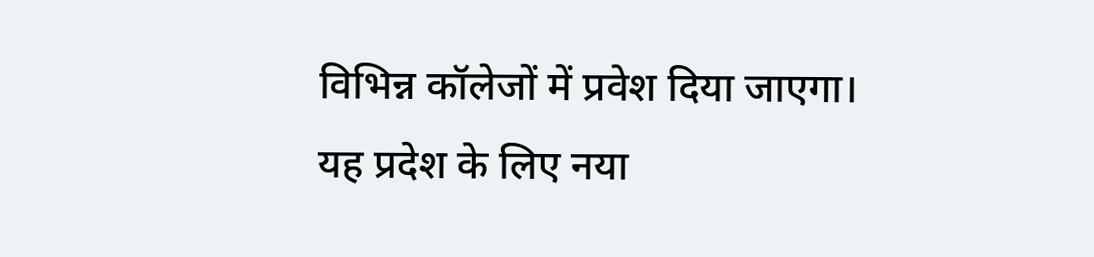विभिन्न कॉलेजों में प्रवेश दिया जाएगा। यह प्रदेश के लिए नया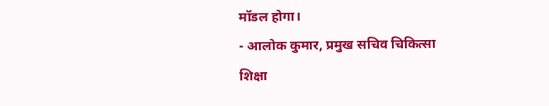मॉडल होगा।
- आलोक कुमार, प्रमुख सचिव चिकित्सा शिक्षा